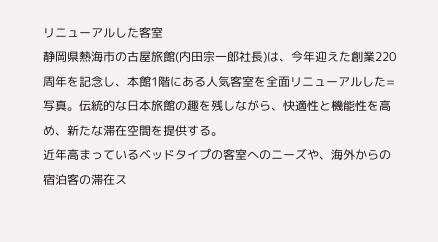リニューアルした客室
静岡県熱海市の古屋旅館(内田宗一郎社長)は、今年迎えた創業220周年を記念し、本館1階にある人気客室を全面リニューアルした=写真。伝統的な日本旅館の趣を残しながら、快適性と機能性を高め、新たな滞在空間を提供する。
近年高まっているベッドタイプの客室へのニーズや、海外からの宿泊客の滞在ス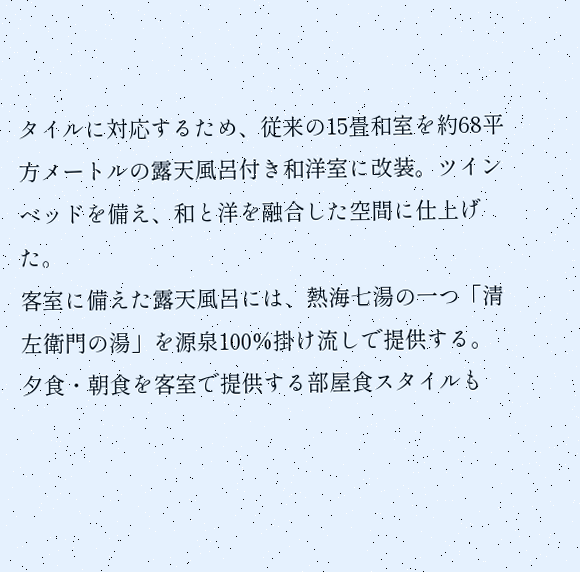タイルに対応するため、従来の15畳和室を約68平方メートルの露天風呂付き和洋室に改装。ツインベッドを備え、和と洋を融合した空間に仕上げた。
客室に備えた露天風呂には、熱海七湯の一つ「清左衛門の湯」を源泉100%掛け流しで提供する。夕食・朝食を客室で提供する部屋食スタイルも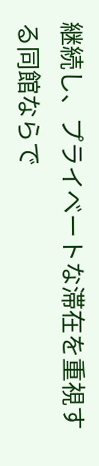継続し、プライベートな滞在を重視する同館ならで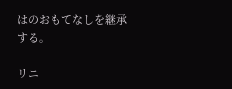はのおもてなしを継承する。

リニ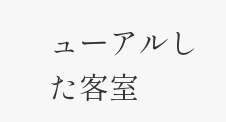ューアルした客室